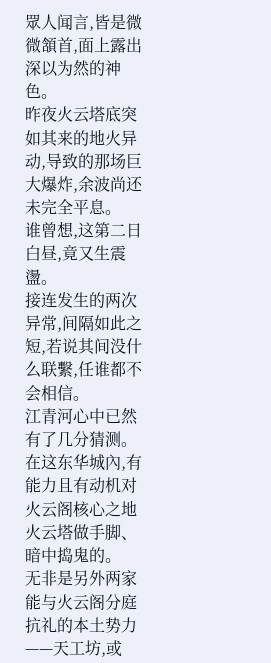眾人闻言,皆是微微頷首,面上露出深以为然的神色。
昨夜火云塔底突如其来的地火异动,导致的那场巨大爆炸,余波尚还未完全平息。
谁曾想,这第二日白昼,竟又生震盪。
接连发生的两次异常,间隔如此之短,若说其间没什么联繫,任谁都不会相信。
江青河心中已然有了几分猜测。
在这东华城內,有能力且有动机对火云阁核心之地火云塔做手脚、暗中捣鬼的。
无非是另外两家能与火云阁分庭抗礼的本土势力——天工坊,或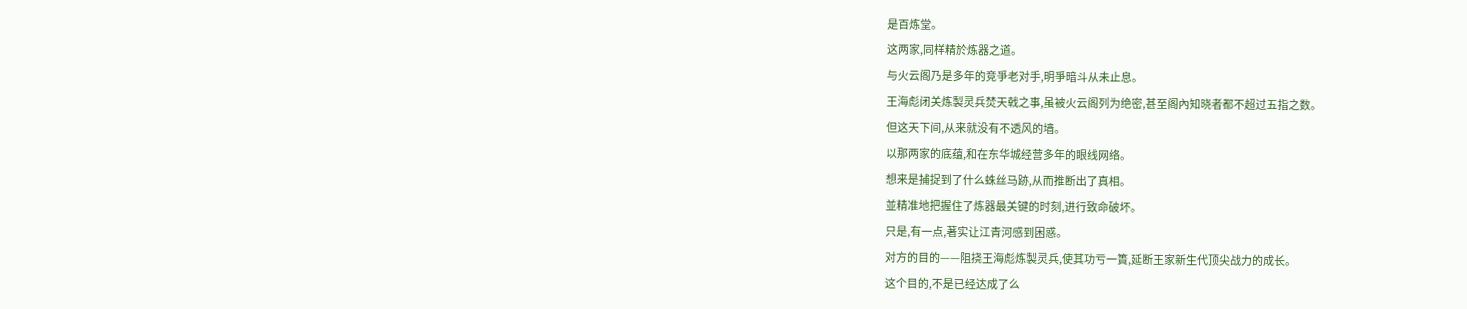是百炼堂。
这两家,同样精於炼器之道。
与火云阁乃是多年的竞爭老对手,明爭暗斗从未止息。
王海彪闭关炼製灵兵焚天戟之事,虽被火云阁列为绝密,甚至阁內知晓者都不超过五指之数。
但这天下间,从来就没有不透风的墙。
以那两家的底蕴,和在东华城经营多年的眼线网络。
想来是捕捉到了什么蛛丝马跡,从而推断出了真相。
並精准地把握住了炼器最关键的时刻,进行致命破坏。
只是,有一点,著实让江青河感到困惑。
对方的目的——阻挠王海彪炼製灵兵,使其功亏一簣,延断王家新生代顶尖战力的成长。
这个目的,不是已经达成了么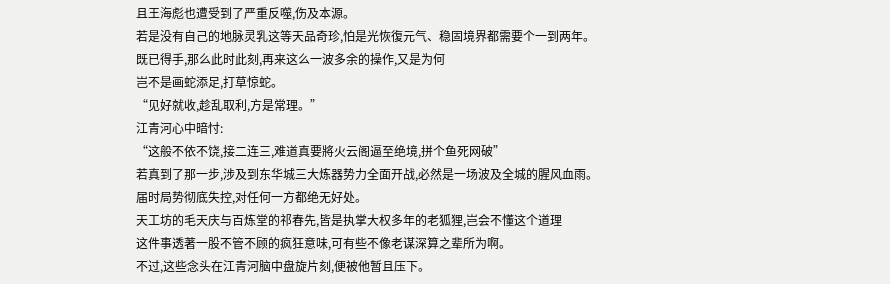且王海彪也遭受到了严重反噬,伤及本源。
若是没有自己的地脉灵乳这等天品奇珍,怕是光恢復元气、稳固境界都需要个一到两年。
既已得手,那么此时此刻,再来这么一波多余的操作,又是为何
岂不是画蛇添足,打草惊蛇。
“见好就收,趁乱取利,方是常理。”
江青河心中暗忖:
“这般不依不饶,接二连三,难道真要將火云阁逼至绝境,拼个鱼死网破”
若真到了那一步,涉及到东华城三大炼器势力全面开战,必然是一场波及全城的腥风血雨。
届时局势彻底失控,对任何一方都绝无好处。
天工坊的毛天庆与百炼堂的祁春先,皆是执掌大权多年的老狐狸,岂会不懂这个道理
这件事透著一股不管不顾的疯狂意味,可有些不像老谋深算之辈所为啊。
不过,这些念头在江青河脑中盘旋片刻,便被他暂且压下。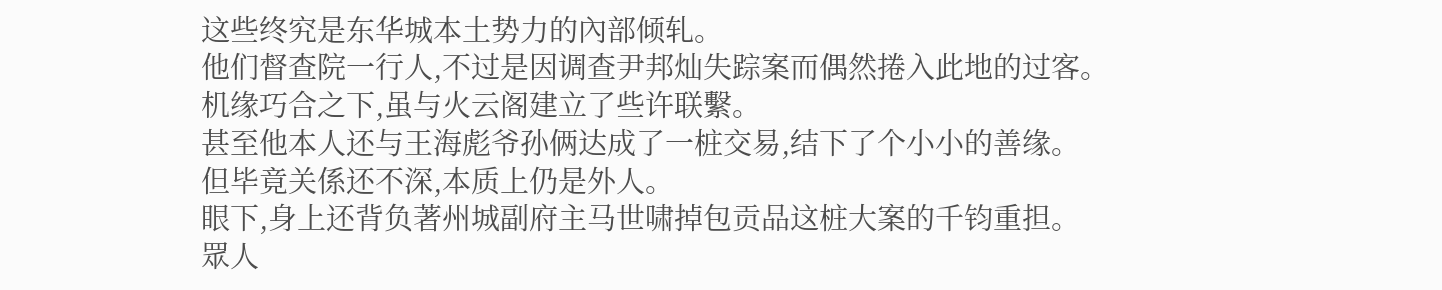这些终究是东华城本土势力的內部倾轧。
他们督查院一行人,不过是因调查尹邦灿失踪案而偶然捲入此地的过客。
机缘巧合之下,虽与火云阁建立了些许联繫。
甚至他本人还与王海彪爷孙俩达成了一桩交易,结下了个小小的善缘。
但毕竟关係还不深,本质上仍是外人。
眼下,身上还背负著州城副府主马世啸掉包贡品这桩大案的千钧重担。
眾人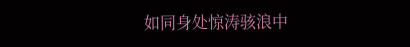如同身处惊涛骇浪中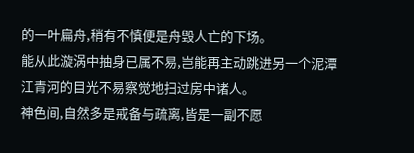的一叶扁舟,稍有不慎便是舟毁人亡的下场。
能从此漩涡中抽身已属不易,岂能再主动跳进另一个泥潭
江青河的目光不易察觉地扫过房中诸人。
神色间,自然多是戒备与疏离,皆是一副不愿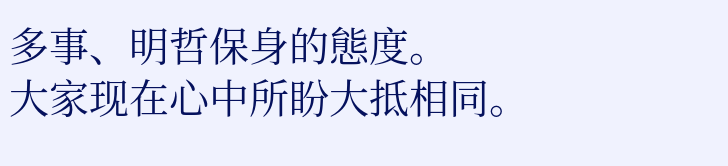多事、明哲保身的態度。
大家现在心中所盼大抵相同。